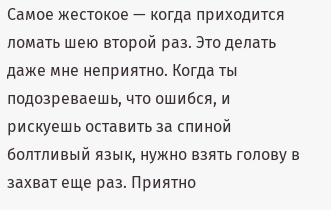Самое жестокое — когда приходится ломать шею второй раз. Это делать даже мне неприятно. Когда ты подозреваешь, что ошибся, и рискуешь оставить за спиной болтливый язык, нужно взять голову в захват еще раз. Приятно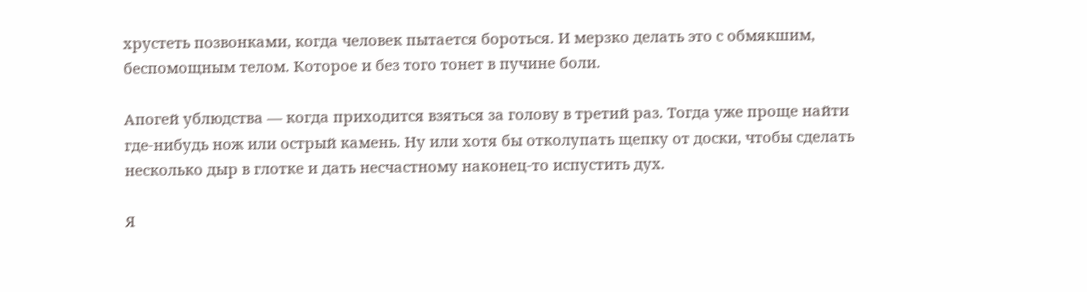хрустеть позвонками, когда человек пытается бороться. И мерзко делать это с обмякшим, беспомощным телом. Которое и без того тонет в пучине боли.

Апогей ублюдства — когда приходится взяться за голову в третий раз. Тогда уже проще найти где-нибудь нож или острый камень. Ну или хотя бы отколупать щепку от доски, чтобы сделать несколько дыр в глотке и дать несчастному наконец-то испустить дух.

Я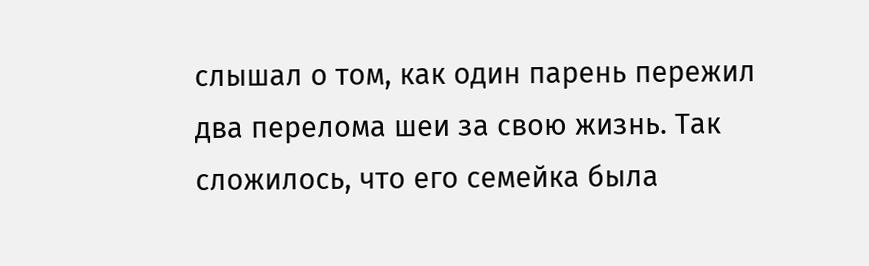слышал о том, как один парень пережил два перелома шеи за свою жизнь. Так сложилось, что его семейка была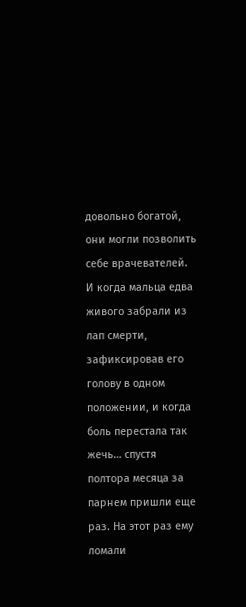довольно богатой, они могли позволить себе врачевателей. И когда мальца едва живого забрали из лап смерти, зафиксировав его голову в одном положении, и когда боль перестала так жечь… спустя полтора месяца за парнем пришли еще раз. На этот раз ему ломали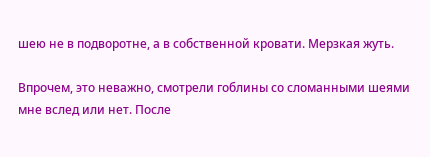шею не в подворотне, а в собственной кровати. Мерзкая жуть.

Впрочем, это неважно, смотрели гоблины со сломанными шеями мне вслед или нет. После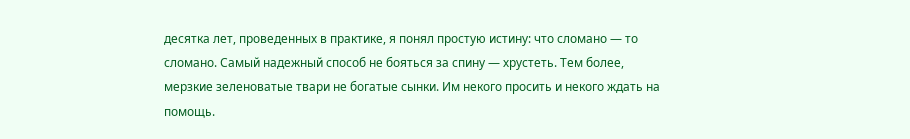десятка лет, проведенных в практике, я понял простую истину: что сломано — то сломано. Самый надежный способ не бояться за спину — хрустеть. Тем более, мерзкие зеленоватые твари не богатые сынки. Им некого просить и некого ждать на помощь.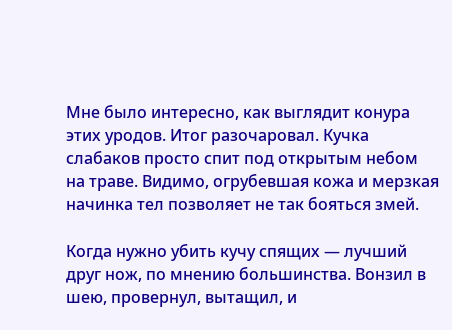Мне было интересно, как выглядит конура этих уродов. Итог разочаровал. Кучка слабаков просто спит под открытым небом на траве. Видимо, огрубевшая кожа и мерзкая начинка тел позволяет не так бояться змей.

Когда нужно убить кучу спящих — лучший друг нож, по мнению большинства. Вонзил в шею, провернул, вытащил, и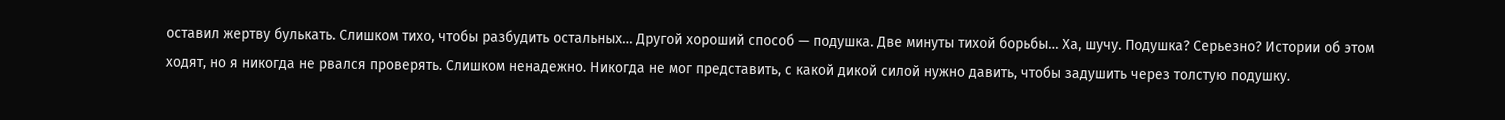оставил жертву булькать. Слишком тихо, чтобы разбудить остальных… Другой хороший способ — подушка. Две минуты тихой борьбы… Ха, шучу. Подушка? Серьезно? Истории об этом ходят, но я никогда не рвался проверять. Слишком ненадежно. Никогда не мог представить, с какой дикой силой нужно давить, чтобы задушить через толстую подушку.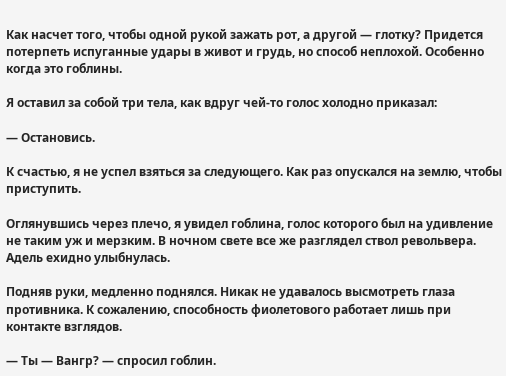Как насчет того, чтобы одной рукой зажать рот, а другой — глотку? Придется потерпеть испуганные удары в живот и грудь, но способ неплохой. Особенно когда это гоблины.

Я оставил за собой три тела, как вдруг чей-то голос холодно приказал:

— Остановись.

К счастью, я не успел взяться за следующего. Как раз опускался на землю, чтобы приступить.

Оглянувшись через плечо, я увидел гоблина, голос которого был на удивление не таким уж и мерзким. В ночном свете все же разглядел ствол револьвера. Адель ехидно улыбнулась.

Подняв руки, медленно поднялся. Никак не удавалось высмотреть глаза противника. К сожалению, способность фиолетового работает лишь при контакте взглядов.

— Ты — Вангр? — спросил гоблин.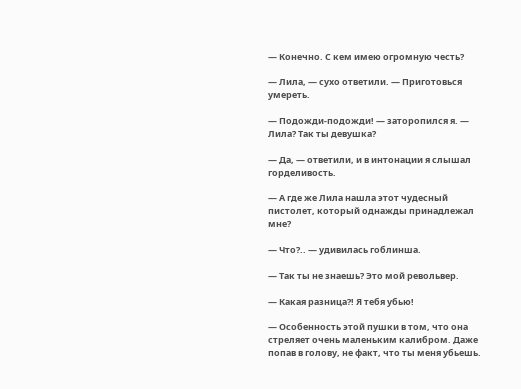— Конечно. С кем имею огромную честь?

— Лила, — сухо ответили. — Приготовься умереть.

— Подожди-подожди! — заторопился я. — Лила? Так ты девушка?

— Да, — ответили, и в интонации я слышал горделивость.

— А где же Лила нашла этот чудесный пистолет, который однажды принадлежал мне?

— Что?.. — удивилась гоблинша.

— Так ты не знаешь? Это мой револьвер.

— Какая разница?! Я тебя убью!

— Особенность этой пушки в том, что она стреляет очень маленьким калибром. Даже попав в голову, не факт, что ты меня убьешь.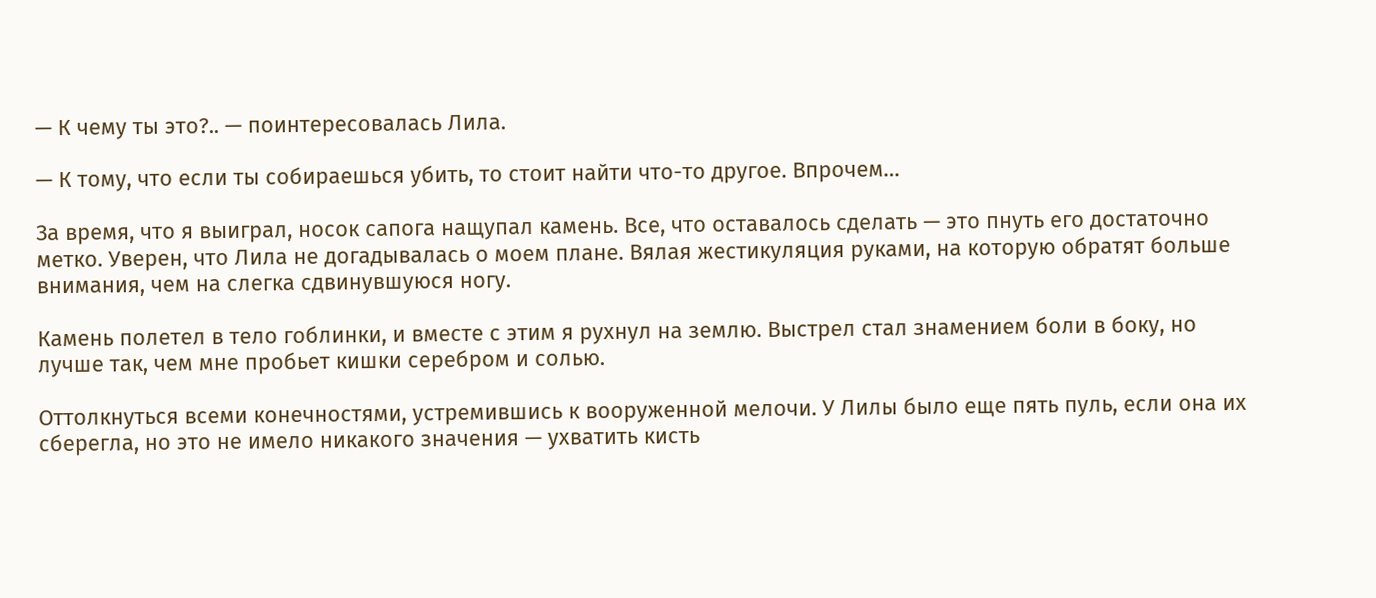— К чему ты это?.. — поинтересовалась Лила.

— К тому, что если ты собираешься убить, то стоит найти что-то другое. Впрочем…

За время, что я выиграл, носок сапога нащупал камень. Все, что оставалось сделать — это пнуть его достаточно метко. Уверен, что Лила не догадывалась о моем плане. Вялая жестикуляция руками, на которую обратят больше внимания, чем на слегка сдвинувшуюся ногу.

Камень полетел в тело гоблинки, и вместе с этим я рухнул на землю. Выстрел стал знамением боли в боку, но лучше так, чем мне пробьет кишки серебром и солью.

Оттолкнуться всеми конечностями, устремившись к вооруженной мелочи. У Лилы было еще пять пуль, если она их сберегла, но это не имело никакого значения — ухватить кисть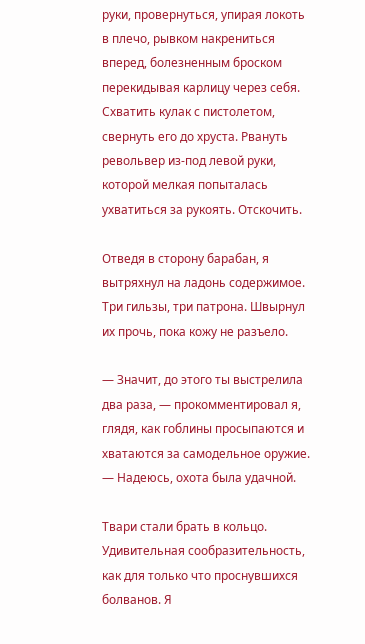руки, провернуться, упирая локоть в плечо, рывком накрениться вперед, болезненным броском перекидывая карлицу через себя. Схватить кулак с пистолетом, свернуть его до хруста. Рвануть револьвер из-под левой руки, которой мелкая попыталась ухватиться за рукоять. Отскочить.

Отведя в сторону барабан, я вытряхнул на ладонь содержимое. Три гильзы, три патрона. Швырнул их прочь, пока кожу не разъело.

— Значит, до этого ты выстрелила два раза, — прокомментировал я, глядя, как гоблины просыпаются и хватаются за самодельное оружие. — Надеюсь, охота была удачной.

Твари стали брать в кольцо. Удивительная сообразительность, как для только что проснувшихся болванов. Я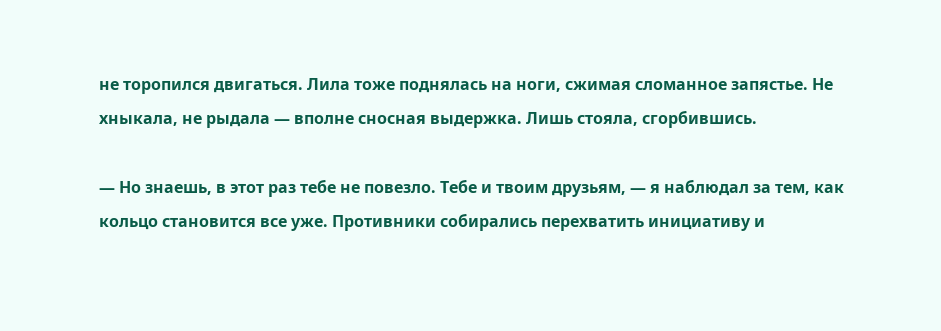не торопился двигаться. Лила тоже поднялась на ноги, сжимая сломанное запястье. Не хныкала, не рыдала — вполне сносная выдержка. Лишь стояла, сгорбившись.

— Но знаешь, в этот раз тебе не повезло. Тебе и твоим друзьям, — я наблюдал за тем, как кольцо становится все уже. Противники собирались перехватить инициативу и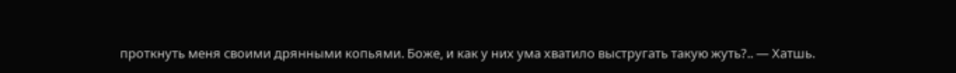проткнуть меня своими дрянными копьями. Боже, и как у них ума хватило выстругать такую жуть?.. — Хатшь.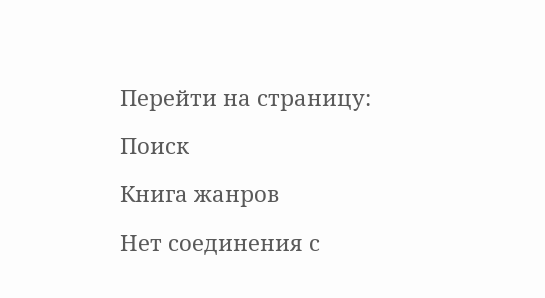Перейти на страницу:

Поиск

Книга жанров

Нет соединения с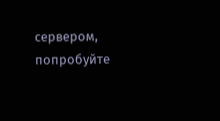сервером, попробуйте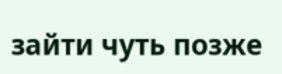зайти чуть позже